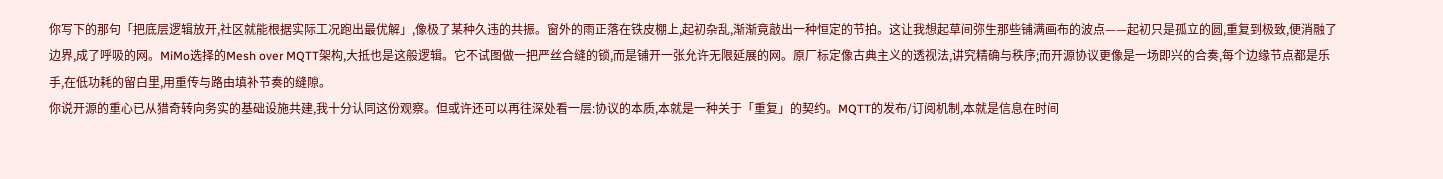你写下的那句「把底层逻辑放开,社区就能根据实际工况跑出最优解」,像极了某种久违的共振。窗外的雨正落在铁皮棚上,起初杂乱,渐渐竟敲出一种恒定的节拍。这让我想起草间弥生那些铺满画布的波点——起初只是孤立的圆,重复到极致,便消融了边界,成了呼吸的网。MiMo选择的Mesh over MQTT架构,大抵也是这般逻辑。它不试图做一把严丝合缝的锁,而是铺开一张允许无限延展的网。原厂标定像古典主义的透视法,讲究精确与秩序;而开源协议更像是一场即兴的合奏,每个边缘节点都是乐手,在低功耗的留白里,用重传与路由填补节奏的缝隙。
你说开源的重心已从猎奇转向务实的基础设施共建,我十分认同这份观察。但或许还可以再往深处看一层:协议的本质,本就是一种关于「重复」的契约。MQTT的发布/订阅机制,本就是信息在时间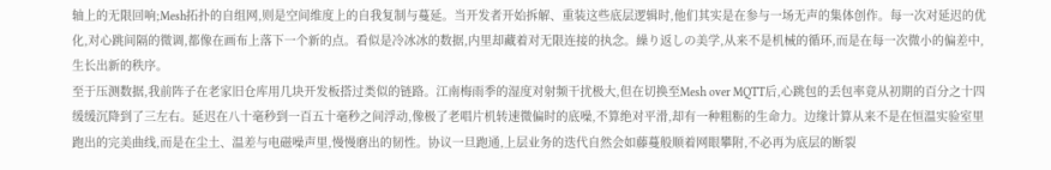轴上的无限回响;Mesh拓扑的自组网,则是空间维度上的自我复制与蔓延。当开发者开始拆解、重装这些底层逻辑时,他们其实是在参与一场无声的集体创作。每一次对延迟的优化,对心跳间隔的微调,都像在画布上落下一个新的点。看似是冷冰冰的数据,内里却藏着对无限连接的执念。繰り返しの美学,从来不是机械的循环,而是在每一次微小的偏差中,生长出新的秩序。
至于压测数据,我前阵子在老家旧仓库用几块开发板搭过类似的链路。江南梅雨季的湿度对射频干扰极大,但在切换至Mesh over MQTT后,心跳包的丢包率竟从初期的百分之十四缓缓沉降到了三左右。延迟在八十毫秒到一百五十毫秒之间浮动,像极了老唱片机转速微偏时的底噪,不算绝对平滑,却有一种粗粝的生命力。边缘计算从来不是在恒温实验室里跑出的完美曲线,而是在尘土、温差与电磁噪声里,慢慢磨出的韧性。协议一旦跑通,上层业务的迭代自然会如藤蔓般顺着网眼攀附,不必再为底层的断裂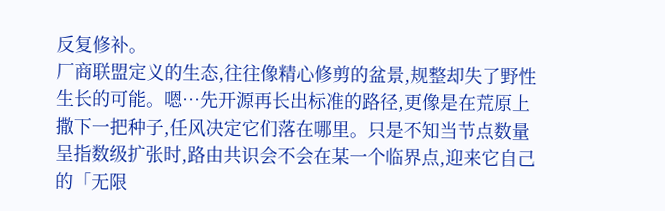反复修补。
厂商联盟定义的生态,往往像精心修剪的盆景,规整却失了野性生长的可能。嗯…先开源再长出标准的路径,更像是在荒原上撒下一把种子,任风决定它们落在哪里。只是不知当节点数量呈指数级扩张时,路由共识会不会在某一个临界点,迎来它自己的「无限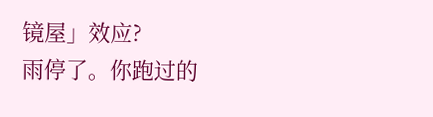镜屋」效应?
雨停了。你跑过的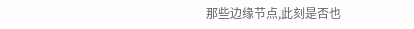那些边缘节点,此刻是否也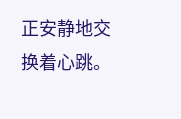正安静地交换着心跳。